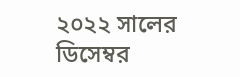২০২২ সালের ডিসেম্বর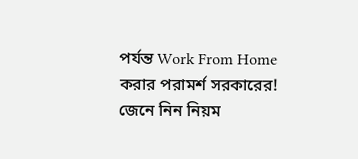পর্যন্ত Work From Home করার পরামর্শ সরকারের! জেনে নিন নিয়ম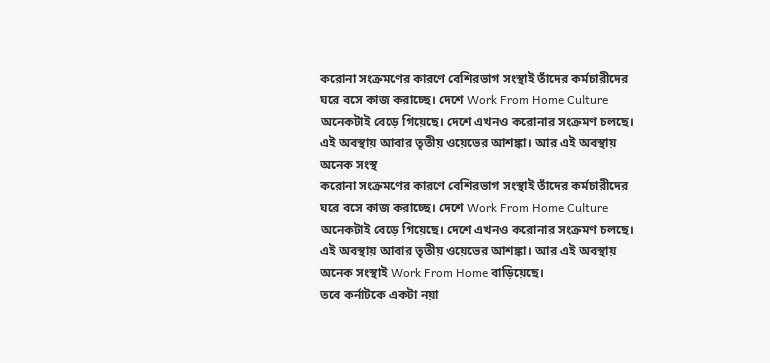করোনা সংক্রমণের কারণে বেশিরভাগ সংস্থাই তাঁদের কর্মচারীদের ঘরে বসে কাজ করাচ্ছে। দেশে Work From Home Culture অনেকটাই বেড়ে গিয়েছে। দেশে এখনও করোনার সংক্রমণ চলছে। এই অবস্থায় আবার তৃতীয় ওয়েভের আশঙ্কা। আর এই অবস্থায় অনেক সংস্থ
করোনা সংক্রমণের কারণে বেশিরভাগ সংস্থাই তাঁদের কর্মচারীদের ঘরে বসে কাজ করাচ্ছে। দেশে Work From Home Culture অনেকটাই বেড়ে গিয়েছে। দেশে এখনও করোনার সংক্রমণ চলছে। এই অবস্থায় আবার তৃতীয় ওয়েভের আশঙ্কা। আর এই অবস্থায় অনেক সংস্থাই Work From Home বাড়িয়েছে।
তবে কর্নাটকে একটা নয়া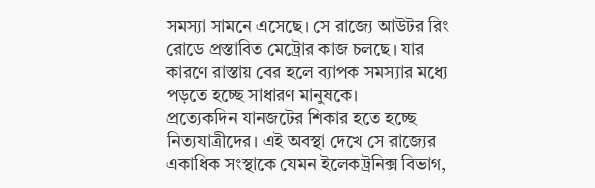সমস্যা সামনে এসেছে। সে রাজ্যে আউটর রিং রোডে প্রস্তাবিত মেট্রোর কাজ চলছে। যার কারণে রাস্তায় বের হলে ব্যাপক সমস্যার মধ্যে পড়তে হচ্ছে সাধারণ মানুষকে।
প্রত্যেকদিন যানজটের শিকার হতে হচ্ছে নিত্যযাত্রীদের। এই অবস্থা দেখে সে রাজ্যের একাধিক সংস্থাকে যেমন ইলেকট্রনিক্স বিভাগ,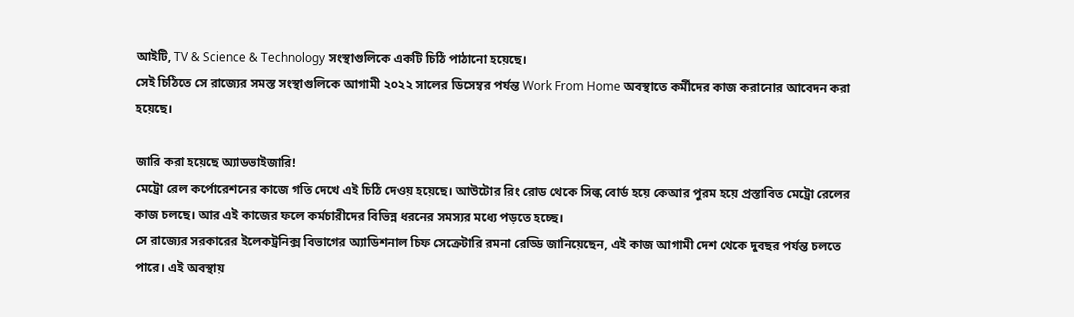আইটি, TV & Science & Technology সংস্থাগুলিকে একটি চিঠি পাঠানো হয়েছে।
সেই চিঠিতে সে রাজ্যের সমস্ত সংস্থাগুলিকে আগামী ২০২২ সালের ডিসেম্বর পর্যন্ত Work From Home অবস্থাতে কর্মীদের কাজ করানোর আবেদন করা হয়েছে।

জারি করা হয়েছে অ্যাডভাইজারি!
মেট্রো রেল কর্পোরেশনের কাজে গতি দেখে এই চিঠি দেওয় হয়েছে। আউটোর রিং রোড থেকে সিল্ক বোর্ড হয়ে কেআর পুরম হয়ে প্রস্তাবিত মেট্রো রেলের কাজ চলছে। আর এই কাজের ফলে কর্মচারীদের বিভিন্ন ধরনের সমস্যর মধ্যে পড়তে হচ্ছে।
সে রাজ্যের সরকারের ইলেকট্রনিক্স বিভাগের অ্যাডিশনাল চিফ সেক্রেটারি রমনা রেড্ডি জানিয়েছেন, এই কাজ আগামী দেশ থেকে দুবছর পর্যন্ত চলতে পারে। এই অবস্থায়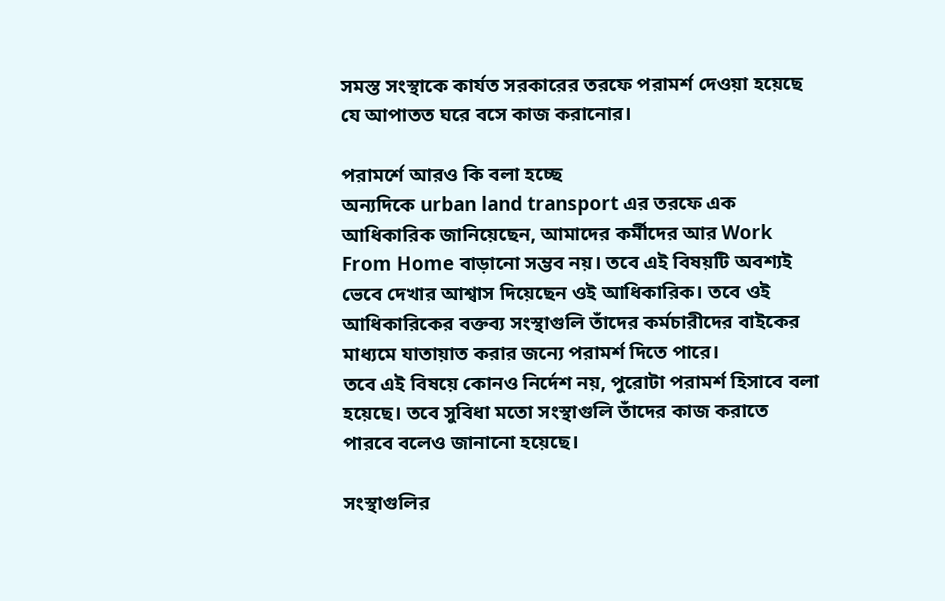সমস্ত সংস্থাকে কার্যত সরকারের তরফে পরামর্শ দেওয়া হয়েছে যে আপাতত ঘরে বসে কাজ করানোর।

পরামর্শে আরও কি বলা হচ্ছে
অন্যদিকে urban land transport এর তরফে এক আধিকারিক জানিয়েছেন, আমাদের কর্মীদের আর Work From Home বাড়ানো সম্ভব নয়। তবে এই বিষয়টি অবশ্যই ভেবে দেখার আশ্বাস দিয়েছেন ওই আধিকারিক। তবে ওই আধিকারিকের বক্তব্য সংস্থাগুলি তাঁদের কর্মচারীদের বাইকের মাধ্যমে যাতায়াত করার জন্যে পরামর্শ দিতে পারে।
তবে এই বিষয়ে কোনও নির্দেশ নয়, পুরোটা পরামর্শ হিসাবে বলা হয়েছে। তবে সুবিধা মতো সংস্থাগুলি তাঁদের কাজ করাতে পারবে বলেও জানানো হয়েছে।

সংস্থাগুলির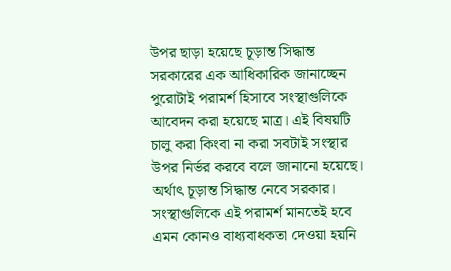উপর ছাড়া হয়েছে চূড়ান্ত সিদ্ধান্ত
সরকারের এক আধিকারিক জানাচ্ছেন পুরোটাই পরামর্শ হিসাবে সংস্থাগুলিকে আবেদন করা হয়েছে মাত্র। এই বিষয়টি চালু করা কিংবা না করা সবটাই সংস্থার উপর নির্ভর করবে বলে জানানো হয়েছে। অর্থাৎ চূড়ান্ত সিদ্ধান্ত নেবে সরকার। সংস্থাগুলিকে এই পরামর্শ মানতেই হবে এমন কোনও বাধ্যবাধকতা দেওয়া হয়নি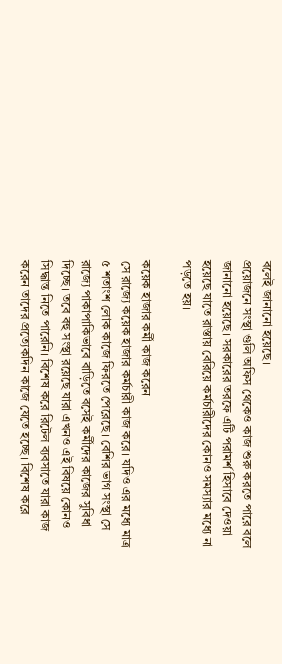বলেই জানানো হয়েছে।
প্রয়োজনে সংস্থা গুলি অফিস থেকেও কাজ শুরু করতে পারে বলে জানানো হয়েছে। সরকারের তরফে এটি পরামর্শ হিসাবে দেওয়া হয়েছে যাতে রাস্তায় বেরিয়ে কর্মচারীদের কোনও সমস্যার মধ্যে না পড়তে হয়।

কয়েক হাজার কর্মী কাজ করেন
সে রাজ্যে কয়েক হাজার কর্মচারী কাজ করে। যদিও এর মধ্যে মাত্র ৫ শতাংশ লোক কাজে ফিরতে পেরেছে। বেশির ভাগ সংস্থা সে রাজ্যে পাকাপাকিভাবে বাড়িতে বসেই কর্মীদের কাজের সুবিধা দিচ্ছে। তবে বহু সংস্থা রয়েছে যারা এখনও এই বিষয়ে কোনও সিদ্ধান্ত নিতে পারেনি। বিশেষ করে রিটেল ব্যবসাতে যারা কাজ করেন তাদের প্রত্যেকদিন কাজে যেতে হচ্ছে। বিশেষ করে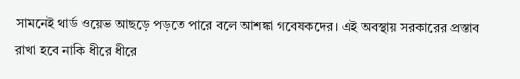সামনেই থার্ড ওয়েভ আছড়ে পড়তে পারে বলে আশঙ্কা গবেষকদের। এই অবস্থায় সরকারের প্রস্তাব রাখা হবে নাকি ধীরে ধীরে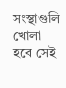সংস্থাগুলি খোলা হবে সেই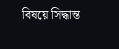বিষয়ে সিদ্ধান্ত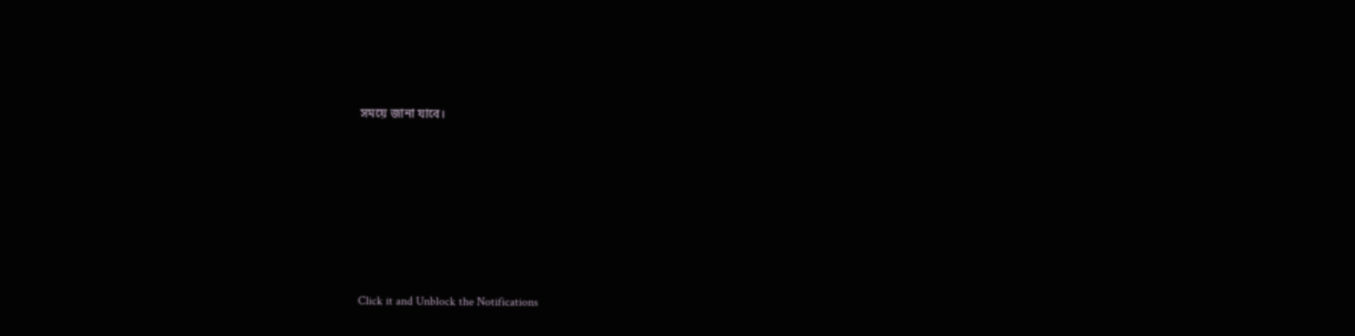সময়ে জানা যাবে।












Click it and Unblock the Notifications